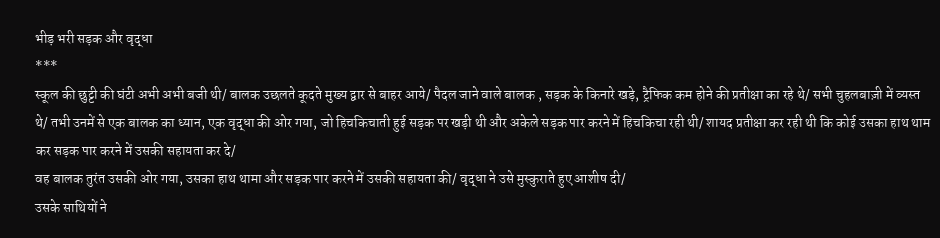भीड़ भरी सड़क और वृद्धा
***
स्कूल की छुट्टी की घंटी अभी अभी बजी थी/ बालक उछलते कूदते मुख्य द्वार से बाहर आये/ पैदल जाने वाले बालक , सड़क के किनारे खड़े, ट्रैफिक कम होने की प्रतीक्षा का रहे थे/ सभी चुहलबाज़ी में व्यस्त थे/ तभी उनमें से एक बालक का ध्यान, एक वृद्धा की ओर गया, जो हिचकिचाती हुई सड़क पर खड़ी थी और अकेले सड़क पार करने में हिचकिचा रही थी/ शायद प्रतीक्षा कर रही थी कि कोई उसका हाथ थाम कर सड़क पार करने में उसकी सहायता कर दे/
वह बालक तुरंत उसकी ओर गया, उसका हाथ थामा और सड़क पार करने में उसकी सहायता की/ वृद्धा ने उसे मुस्कुराते हुए आशीष दी/
उसके साथियों ने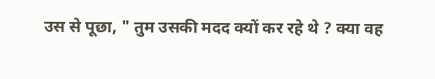उस से पूछा, " तुम उसकी मदद क्यों कर रहे थे ? क्या वह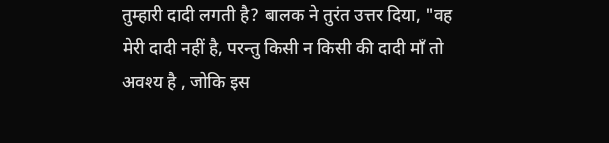तुम्हारी दादी लगती है? बालक ने तुरंत उत्तर दिया, "वह मेरी दादी नहीं है, परन्तु किसी न किसी की दादी माँ तो अवश्य है , जोकि इस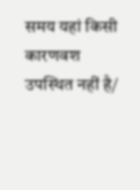समय यहां किसी कारणवश उपस्थित नहीं है/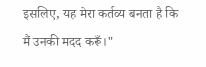इसलिए, यह मेरा कर्तव्य बनता है कि मैं उनकी मदद करूँ।"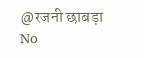@रजनी छाबड़ा
No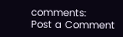comments:
Post a Comment